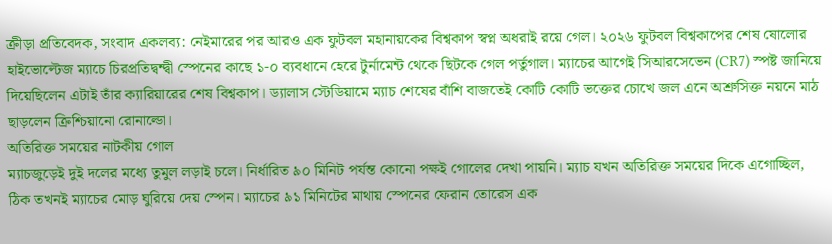ক্রীড়া প্রতিবেদক, সংবাদ একলব্য: নেইমারের পর আরও এক ফুটবল মহানায়কের বিশ্বকাপ স্বপ্ন অধরাই রয়ে গেল। ২০২৬ ফুটবল বিশ্বকাপের শেষ ষোলোর হাইভোল্টেজ ম্যাচে চিরপ্রতিদ্বন্দ্বী স্পেনের কাছে ১-০ ব্যবধানে হেরে টুর্নামেন্ট থেকে ছিটকে গেল পর্তুগাল। ম্যাচের আগেই সিআরসেভেন (CR7) স্পষ্ট জানিয়ে দিয়েছিলেন এটাই তাঁর ক্যারিয়ারের শেষ বিশ্বকাপ। ড্যালাস স্টেডিয়ামে ম্যাচ শেষের বাঁশি বাজতেই কোটি কোটি ভক্তের চোখে জল এনে অশ্রুসিক্ত নয়নে মাঠ ছাড়লেন ক্রিশ্চিয়ানো রোনাল্ডো।
অতিরিক্ত সময়ের নাটকীয় গোল
ম্যাচজুড়েই দুই দলের মধ্যে তুমুল লড়াই চলে। নির্ধারিত ৯০ মিনিট পর্যন্ত কোনো পক্ষই গোলের দেখা পায়নি। ম্যাচ যখন অতিরিক্ত সময়ের দিকে এগোচ্ছিল, ঠিক তখনই ম্যাচের মোড় ঘুরিয়ে দেয় স্পেন। ম্যাচের ৯১ মিনিটের মাথায় স্পেনের ফেরান তোরেস এক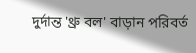দুর্দান্ত 'থ্রু বল' বাড়ান পরিবর্ত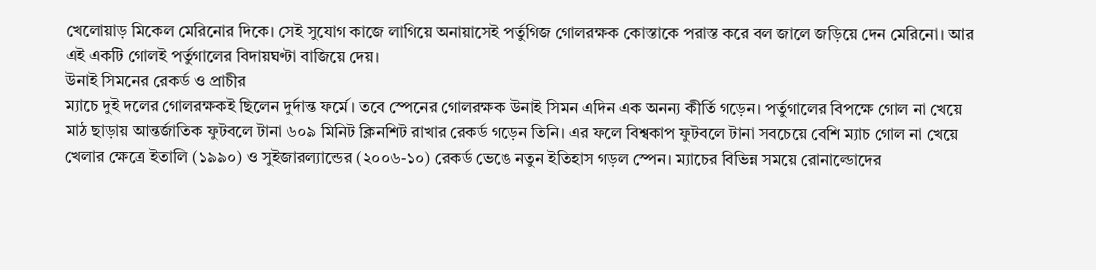খেলোয়াড় মিকেল মেরিনোর দিকে। সেই সুযোগ কাজে লাগিয়ে অনায়াসেই পর্তুগিজ গোলরক্ষক কোস্তাকে পরাস্ত করে বল জালে জড়িয়ে দেন মেরিনো। আর এই একটি গোলই পর্তুগালের বিদায়ঘণ্টা বাজিয়ে দেয়।
উনাই সিমনের রেকর্ড ও প্রাচীর
ম্যাচে দুই দলের গোলরক্ষকই ছিলেন দুর্দান্ত ফর্মে। তবে স্পেনের গোলরক্ষক উনাই সিমন এদিন এক অনন্য কীর্তি গড়েন। পর্তুগালের বিপক্ষে গোল না খেয়ে মাঠ ছাড়ায় আন্তর্জাতিক ফুটবলে টানা ৬০৯ মিনিট ক্লিনশিট রাখার রেকর্ড গড়েন তিনি। এর ফলে বিশ্বকাপ ফুটবলে টানা সবচেয়ে বেশি ম্যাচ গোল না খেয়ে খেলার ক্ষেত্রে ইতালি (১৯৯০) ও সুইজারল্যান্ডের (২০০৬-১০) রেকর্ড ভেঙে নতুন ইতিহাস গড়ল স্পেন। ম্যাচের বিভিন্ন সময়ে রোনাল্ডোদের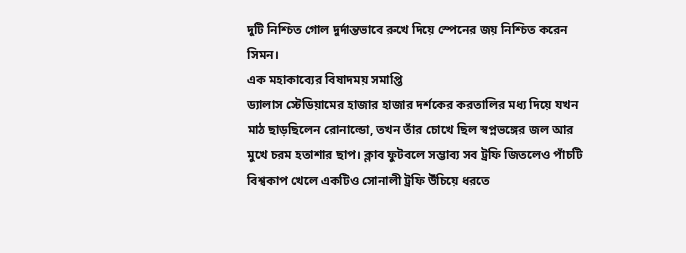দুটি নিশ্চিত গোল দুর্দান্তভাবে রুখে দিয়ে স্পেনের জয় নিশ্চিত করেন সিমন।
এক মহাকাব্যের বিষাদময় সমাপ্তি
ড্যালাস স্টেডিয়ামের হাজার হাজার দর্শকের করতালির মধ্য দিয়ে যখন মাঠ ছাড়ছিলেন রোনাল্ডো, তখন তাঁর চোখে ছিল স্বপ্নভঙ্গের জল আর মুখে চরম হতাশার ছাপ। ক্লাব ফুটবলে সম্ভাব্য সব ট্রফি জিতলেও পাঁচটি বিশ্বকাপ খেলে একটিও সোনালী ট্রফি উঁচিয়ে ধরতে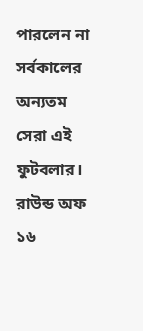পারলেন না সর্বকালের অন্যতম সেরা এই ফুটবলার। রাউন্ড অফ ১৬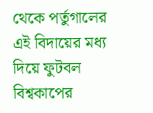থেকে পর্তুগালের এই বিদায়ের মধ্য দিয়ে ফুটবল বিশ্বকাপের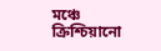মঞ্চে ক্রিশ্চিয়ানো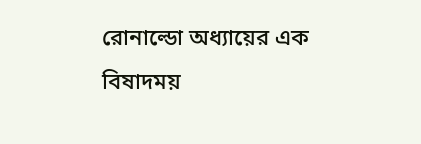রোনাল্ডো অধ্যায়ের এক বিষাদময়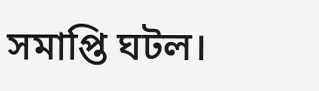সমাপ্তি ঘটল।